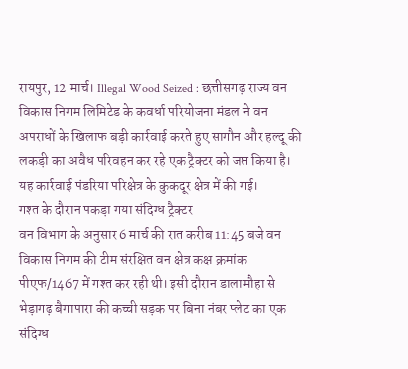रायपुर, 12 मार्च। Illegal Wood Seized : छत्तीसगढ़ राज्य वन विकास निगम लिमिटेड के कवर्धा परियोजना मंडल ने वन अपराधों के खिलाफ बड़ी कार्रवाई करते हुए सागौन और हल्दू की लकड़ी का अवैध परिवहन कर रहे एक ट्रैक्टर को जप्त किया है। यह कार्रवाई पंडरिया परिक्षेत्र के कुकदूर क्षेत्र में की गई।
गश्त के दौरान पकड़ा गया संदिग्ध ट्रैक्टर
वन विभाग के अनुसार 6 मार्च की रात करीब 11:45 बजे वन विकास निगम की टीम संरक्षित वन क्षेत्र कक्ष क्रमांक पीएफ/1467 में गश्त कर रही थी। इसी दौरान डालामौहा से भेड़ागढ़ बैगापारा की कच्ची सड़क पर बिना नंबर प्लेट का एक संदिग्ध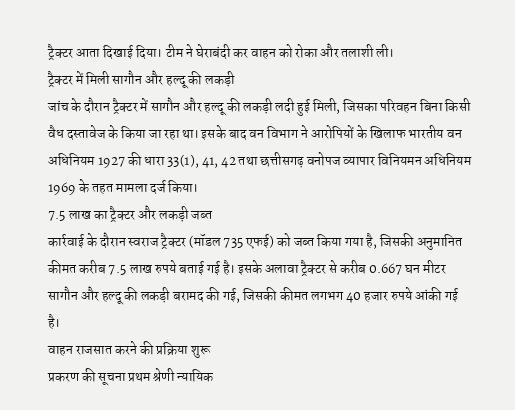ट्रैक्टर आता दिखाई दिया। टीम ने घेराबंदी कर वाहन को रोका और तलाशी ली।
ट्रैक्टर में मिली सागौन और हल्दू की लकड़ी
जांच के दौरान ट्रैक्टर में सागौन और हल्दू की लकड़ी लदी हुई मिली, जिसका परिवहन बिना किसी वैध दस्तावेज के किया जा रहा था। इसके बाद वन विभाग ने आरोपियों के खिलाफ भारतीय वन अधिनियम 1927 की धारा 33(1), 41, 42 तथा छत्तीसगढ़ वनोपज व्यापार विनियमन अधिनियम 1969 के तहत मामला दर्ज किया।
7.5 लाख का ट्रैक्टर और लकड़ी जब्त
कार्रवाई के दौरान स्वराज ट्रैक्टर (मॉडल 735 एफई) को जब्त किया गया है, जिसकी अनुमानित कीमत करीब 7.5 लाख रुपये बताई गई है। इसके अलावा ट्रैक्टर से करीब 0.667 घन मीटर सागौन और हल्दू की लकड़ी बरामद की गई, जिसकी कीमत लगभग 40 हजार रुपये आंकी गई है।
वाहन राजसात करने की प्रक्रिया शुरू
प्रकरण की सूचना प्रथम श्रेणी न्यायिक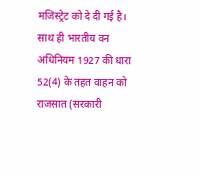मजिस्ट्रेट को दे दी गई है। साथ ही भारतीय वन अधिनियम 1927 की धारा 52(4) के तहत वाहन को राजसात (सरकारी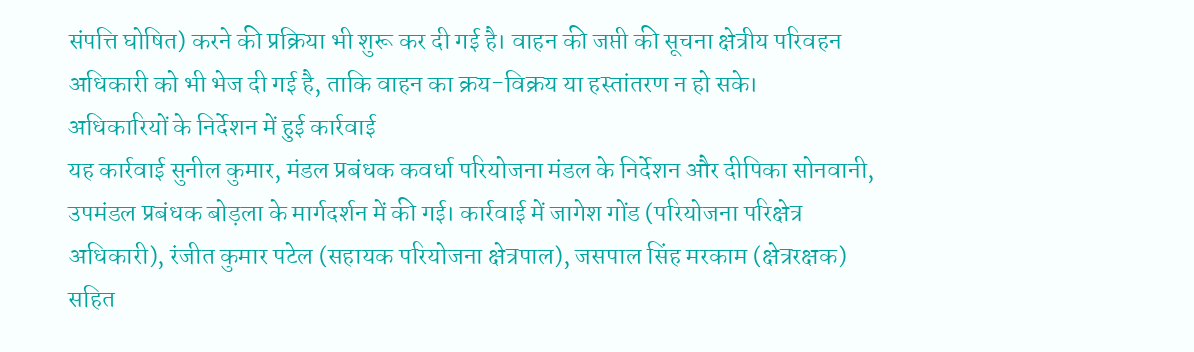संपत्ति घोषित) करने की प्रक्रिया भी शुरू कर दी गई है। वाहन की जप्ती की सूचना क्षेत्रीय परिवहन अधिकारी को भी भेज दी गई है, ताकि वाहन का क्रय-विक्रय या हस्तांतरण न हो सके।
अधिकारियों के निर्देशन में हुई कार्रवाई
यह कार्रवाई सुनील कुमार, मंडल प्रबंधक कवर्धा परियोजना मंडल के निर्देशन और दीपिका सोनवानी, उपमंडल प्रबंधक बोड़ला के मार्गदर्शन में की गई। कार्रवाई में जागेश गोंड (परियोजना परिक्षेत्र अधिकारी), रंजीत कुमार पटेल (सहायक परियोजना क्षेत्रपाल), जसपाल सिंह मरकाम (क्षेत्ररक्षक) सहित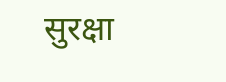सुरक्षा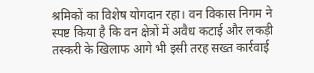श्रमिकों का विशेष योगदान रहा। वन विकास निगम ने स्पष्ट किया है कि वन क्षेत्रों में अवैध कटाई और लकड़ी तस्करी के खिलाफ आगे भी इसी तरह सख्त कार्रवाई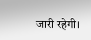जारी रहेगी।